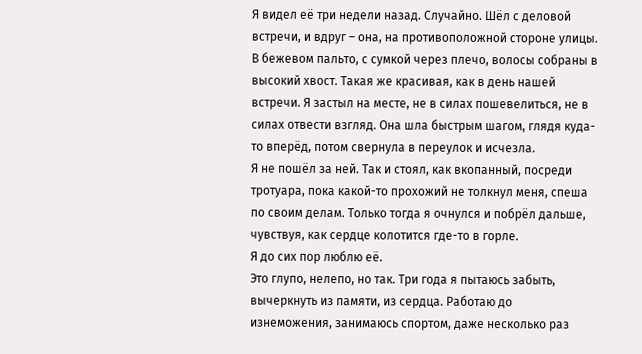Я видел её три недели назад. Случайно. Шёл с деловой встречи, и вдруг – она, на противоположной стороне улицы. В бежевом пальто, с сумкой через плечо, волосы собраны в высокий хвост. Такая же красивая, как в день нашей встречи. Я застыл на месте, не в силах пошевелиться, не в силах отвести взгляд. Она шла быстрым шагом, глядя куда-то вперёд, потом свернула в переулок и исчезла.
Я не пошёл за ней. Так и стоял, как вкопанный, посреди тротуара, пока какой-то прохожий не толкнул меня, спеша по своим делам. Только тогда я очнулся и побрёл дальше, чувствуя, как сердце колотится где-то в горле.
Я до сих пор люблю её.
Это глупо, нелепо, но так. Три года я пытаюсь забыть, вычеркнуть из памяти, из сердца. Работаю до изнеможения, занимаюсь спортом, даже несколько раз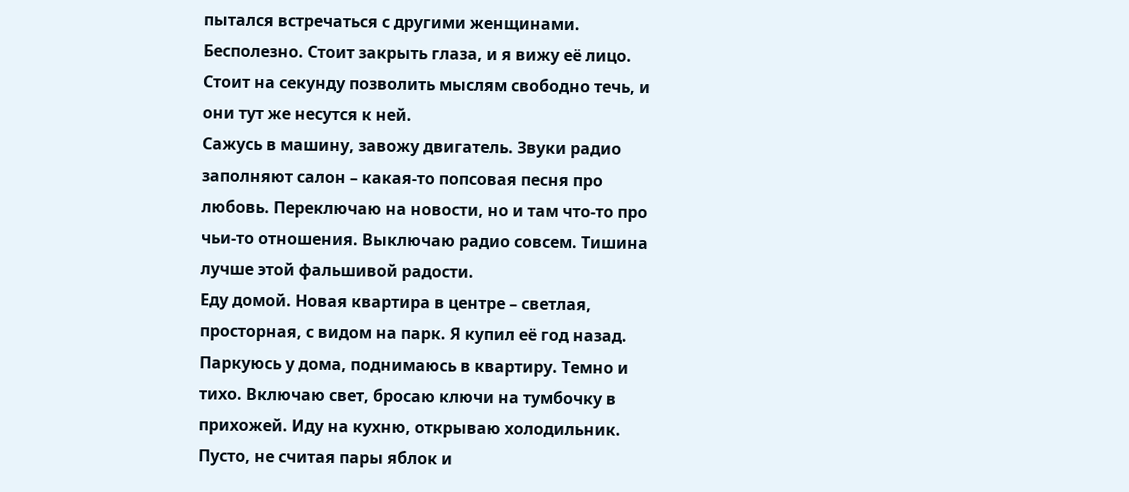пытался встречаться с другими женщинами.
Бесполезно. Стоит закрыть глаза, и я вижу её лицо. Стоит на секунду позволить мыслям свободно течь, и они тут же несутся к ней.
Сажусь в машину, завожу двигатель. Звуки радио заполняют салон – какая-то попсовая песня про любовь. Переключаю на новости, но и там что-то про чьи-то отношения. Выключаю радио совсем. Тишина лучше этой фальшивой радости.
Еду домой. Новая квартира в центре – светлая, просторная, с видом на парк. Я купил её год назад.
Паркуюсь у дома, поднимаюсь в квартиру. Темно и тихо. Включаю свет, бросаю ключи на тумбочку в прихожей. Иду на кухню, открываю холодильник. Пусто, не считая пары яблок и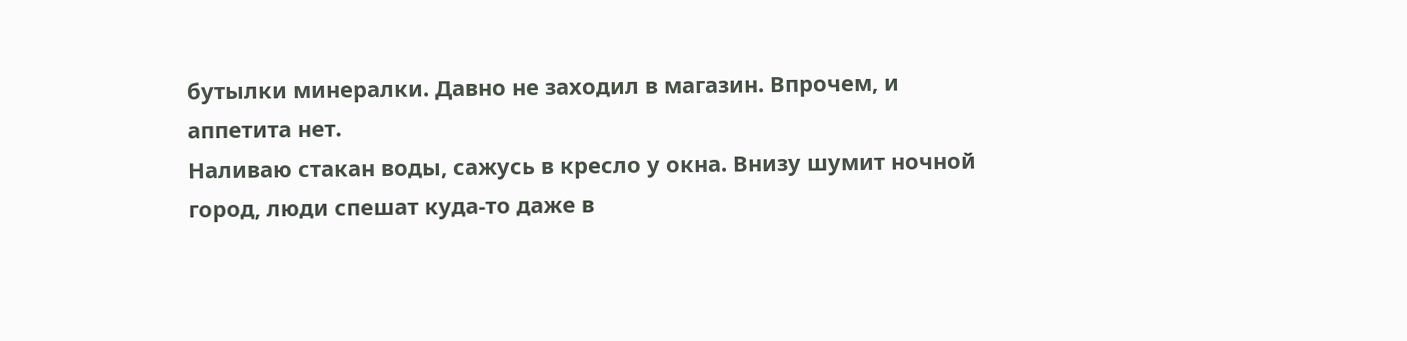бутылки минералки. Давно не заходил в магазин. Впрочем, и аппетита нет.
Наливаю стакан воды, сажусь в кресло у окна. Внизу шумит ночной город, люди спешат куда-то даже в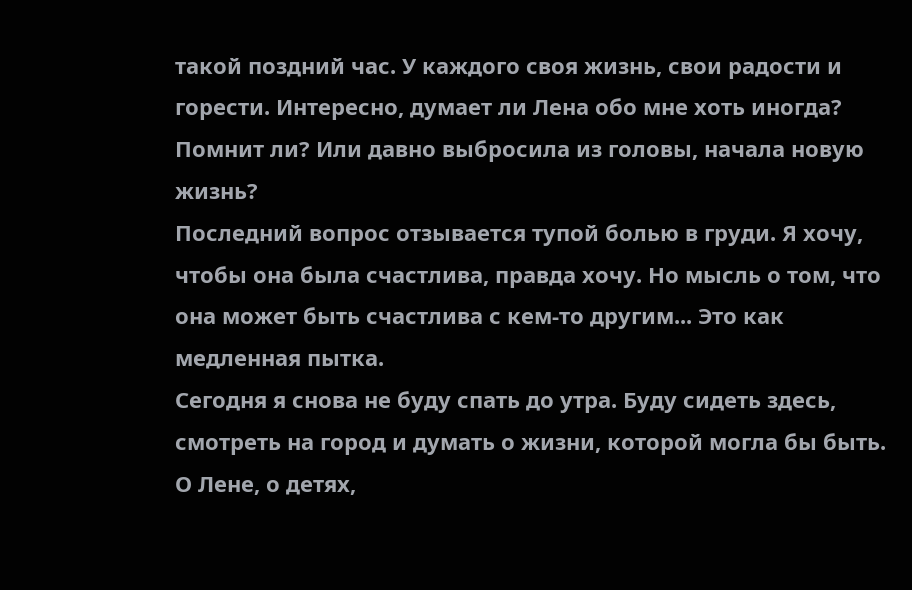такой поздний час. У каждого своя жизнь, свои радости и горести. Интересно, думает ли Лена обо мне хоть иногда? Помнит ли? Или давно выбросила из головы, начала новую жизнь?
Последний вопрос отзывается тупой болью в груди. Я хочу, чтобы она была счастлива, правда хочу. Но мысль о том, что она может быть счастлива с кем-то другим... Это как медленная пытка.
Сегодня я снова не буду спать до утра. Буду сидеть здесь, смотреть на город и думать о жизни, которой могла бы быть. О Лене, о детях,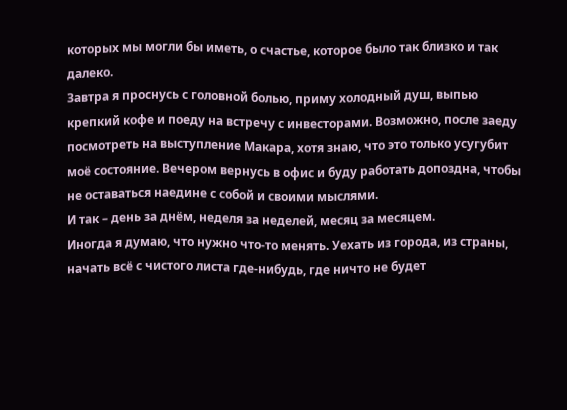которых мы могли бы иметь, о счастье, которое было так близко и так далеко.
Завтра я проснусь с головной болью, приму холодный душ, выпью крепкий кофе и поеду на встречу с инвесторами. Возможно, после заеду посмотреть на выступление Макара, хотя знаю, что это только усугубит моё состояние. Вечером вернусь в офис и буду работать допоздна, чтобы не оставаться наедине с собой и своими мыслями.
И так – день за днём, неделя за неделей, месяц за месяцем.
Иногда я думаю, что нужно что-то менять. Уехать из города, из страны, начать всё с чистого листа где-нибудь, где ничто не будет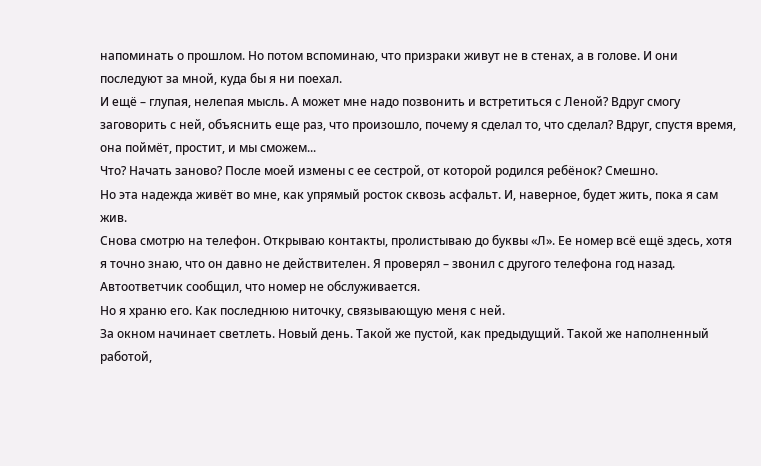напоминать о прошлом. Но потом вспоминаю, что призраки живут не в стенах, а в голове. И они последуют за мной, куда бы я ни поехал.
И ещё – глупая, нелепая мысль. А может мне надо позвонить и встретиться с Леной? Вдруг смогу заговорить с ней, объяснить еще раз, что произошло, почему я сделал то, что сделал? Вдруг, спустя время, она поймёт, простит, и мы сможем...
Что? Начать заново? После моей измены с ее сестрой, от которой родился ребёнок? Смешно.
Но эта надежда живёт во мне, как упрямый росток сквозь асфальт. И, наверное, будет жить, пока я сам жив.
Снова смотрю на телефон. Открываю контакты, пролистываю до буквы «Л». Ее номер всё ещё здесь, хотя я точно знаю, что он давно не действителен. Я проверял – звонил с другого телефона год назад. Автоответчик сообщил, что номер не обслуживается.
Но я храню его. Как последнюю ниточку, связывающую меня с ней.
За окном начинает светлеть. Новый день. Такой же пустой, как предыдущий. Такой же наполненный работой,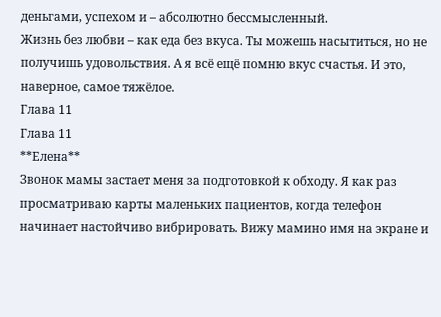деньгами, успехом и – абсолютно бессмысленный.
Жизнь без любви – как еда без вкуса. Ты можешь насытиться, но не получишь удовольствия. А я всё ещё помню вкус счастья. И это, наверное, самое тяжёлое.
Глава 11
Глава 11
**Елена**
Звонок мамы застает меня за подготовкой к обходу. Я как раз просматриваю карты маленьких пациентов, когда телефон начинает настойчиво вибрировать. Вижу мамино имя на экране и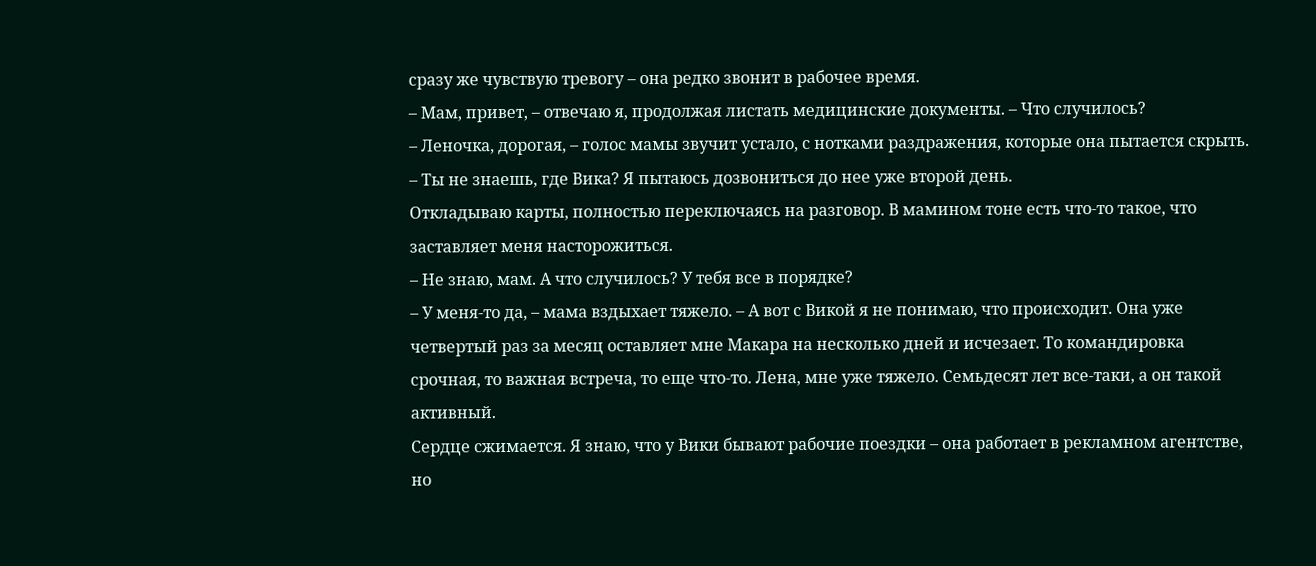сразу же чувствую тревогу – она редко звонит в рабочее время.
– Мам, привет, – отвечаю я, продолжая листать медицинские документы. – Что случилось?
– Леночка, дорогая, – голос мамы звучит устало, с нотками раздражения, которые она пытается скрыть. – Ты не знаешь, где Вика? Я пытаюсь дозвониться до нее уже второй день.
Откладываю карты, полностью переключаясь на разговор. В мамином тоне есть что-то такое, что заставляет меня насторожиться.
– Не знаю, мам. А что случилось? У тебя все в порядке?
– У меня-то да, – мама вздыхает тяжело. – А вот с Викой я не понимаю, что происходит. Она уже четвертый раз за месяц оставляет мне Макара на несколько дней и исчезает. То командировка срочная, то важная встреча, то еще что-то. Лена, мне уже тяжело. Семьдесят лет все-таки, а он такой активный.
Сердце сжимается. Я знаю, что у Вики бывают рабочие поездки – она работает в рекламном агентстве, но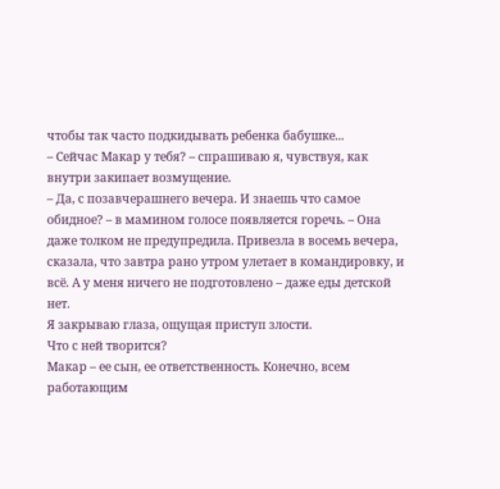чтобы так часто подкидывать ребенка бабушке...
– Сейчас Макар у тебя? – спрашиваю я, чувствуя, как внутри закипает возмущение.
– Да, с позавчерашнего вечера. И знаешь что самое обидное? – в мамином голосе появляется горечь. – Она даже толком не предупредила. Привезла в восемь вечера, сказала, что завтра рано утром улетает в командировку, и всё. А у меня ничего не подготовлено – даже еды детской нет.
Я закрываю глаза, ощущая приступ злости.
Что с ней творится?
Макар – ее сын, ее ответственность. Конечно, всем работающим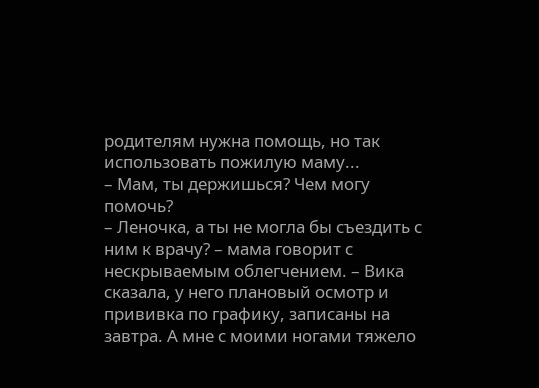родителям нужна помощь, но так использовать пожилую маму...
– Мам, ты держишься? Чем могу помочь?
– Леночка, а ты не могла бы съездить с ним к врачу? – мама говорит с нескрываемым облегчением. – Вика сказала, у него плановый осмотр и прививка по графику, записаны на завтра. А мне с моими ногами тяжело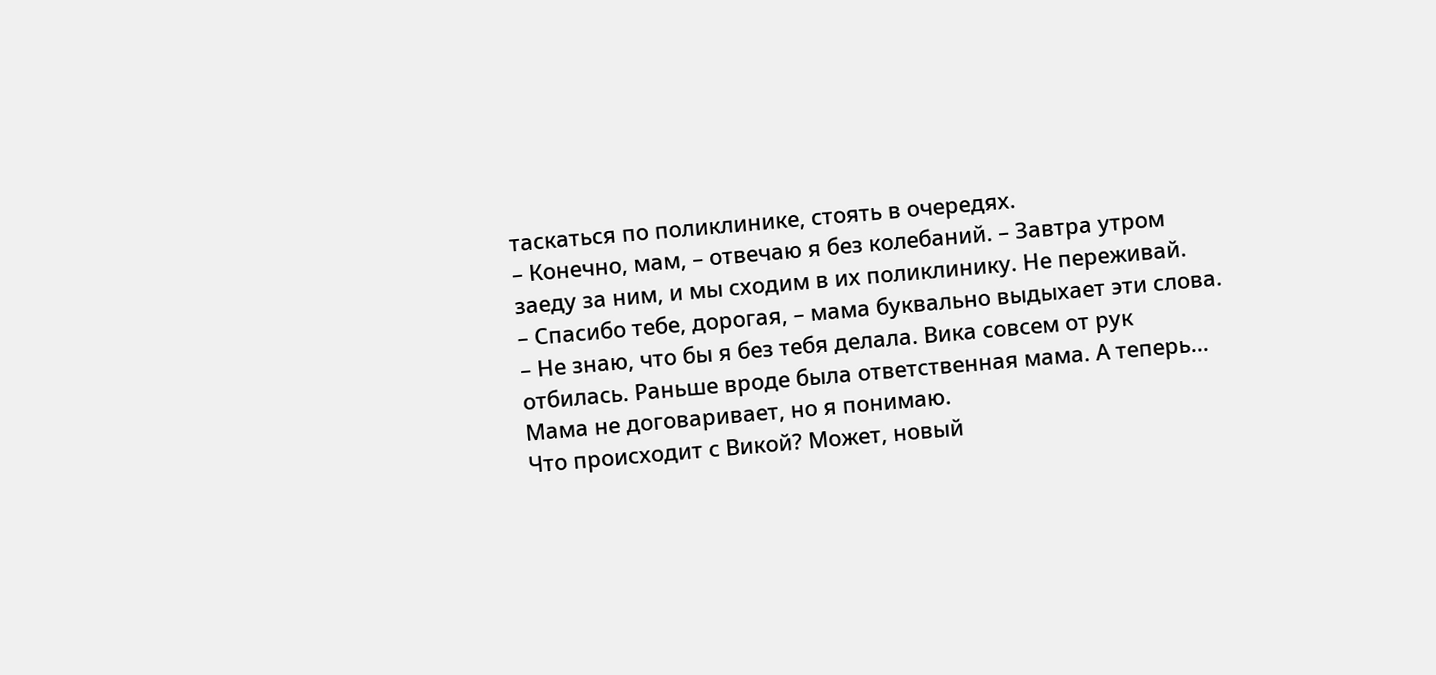таскаться по поликлинике, стоять в очередях.
– Конечно, мам, – отвечаю я без колебаний. – Завтра утром заеду за ним, и мы сходим в их поликлинику. Не переживай.
– Спасибо тебе, дорогая, – мама буквально выдыхает эти слова. – Не знаю, что бы я без тебя делала. Вика совсем от рук отбилась. Раньше вроде была ответственная мама. А теперь...
Мама не договаривает, но я понимаю.
Что происходит с Викой? Может, новый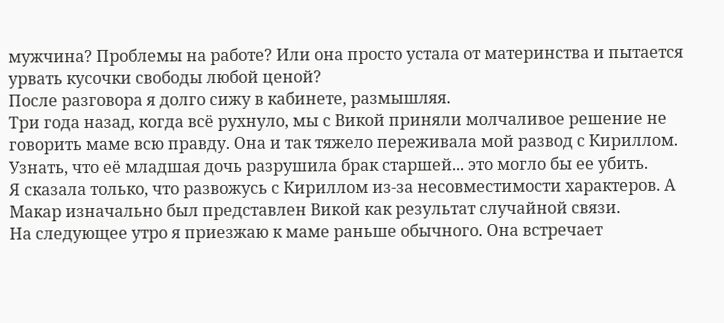мужчина? Проблемы на работе? Или она просто устала от материнства и пытается урвать кусочки свободы любой ценой?
После разговора я долго сижу в кабинете, размышляя.
Три года назад, когда всё рухнуло, мы с Викой приняли молчаливое решение не говорить маме всю правду. Она и так тяжело переживала мой развод с Кириллом. Узнать, что её младшая дочь разрушила брак старшей... это могло бы ее убить.
Я сказала только, что развожусь с Кириллом из-за несовместимости характеров. А Макар изначально был представлен Викой как результат случайной связи.
На следующее утро я приезжаю к маме раньше обычного. Она встречает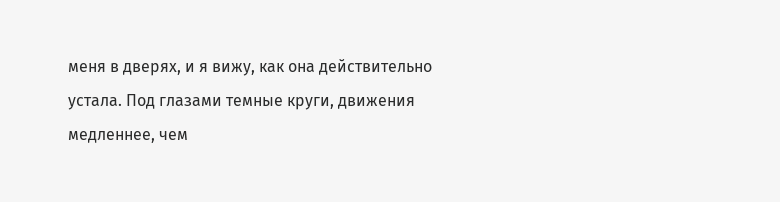меня в дверях, и я вижу, как она действительно устала. Под глазами темные круги, движения медленнее, чем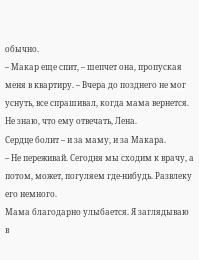обычно.
– Макар еще спит, – шепчет она, пропуская меня в квартиру. – Вчера до позднего не мог уснуть, все спрашивал, когда мама вернется. Не знаю, что ему отвечать, Лена.
Сердце болит – и за маму, и за Макара.
– Не переживай. Сегодня мы сходим к врачу, а потом, может, погуляем где-нибудь. Развлеку его немного.
Мама благодарно улыбается. Я заглядываю в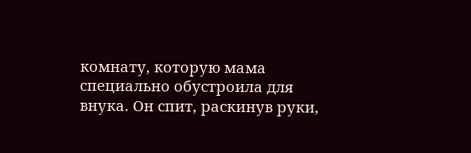комнату, которую мама специально обустроила для внука. Он спит, раскинув руки,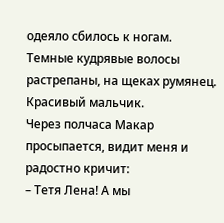одеяло сбилось к ногам. Темные кудрявые волосы растрепаны, на щеках румянец. Красивый мальчик.
Через полчаса Макар просыпается, видит меня и радостно кричит:
– Тетя Лена! А мы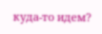куда-то идем?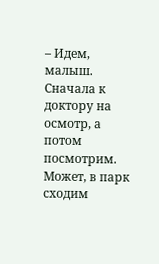– Идем, малыш. Сначала к доктору на осмотр, а потом посмотрим. Может, в парк сходим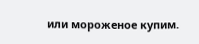или мороженое купим.